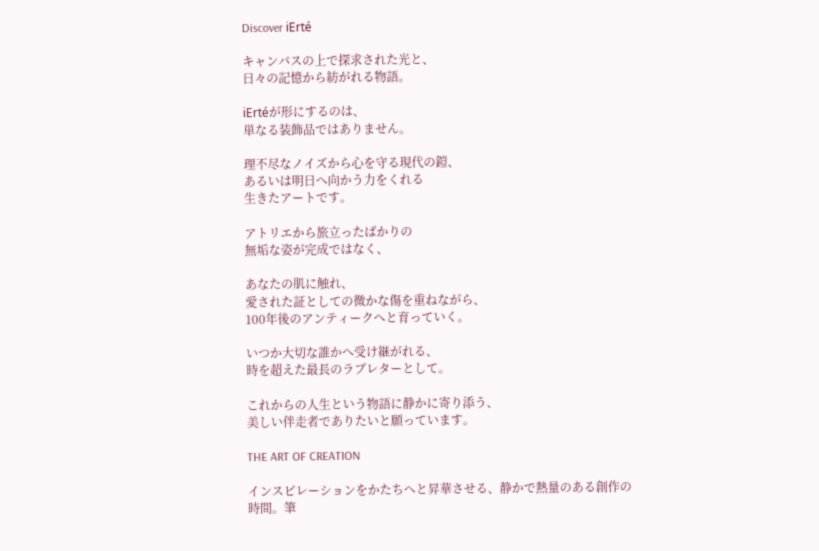Discover iErté

キャンバスの上で探求された光と、
日々の記憶から紡がれる物語。

iErtéが形にするのは、
単なる装飾品ではありません。

理不尽なノイズから心を守る現代の鎧、
あるいは明日へ向かう力をくれる
生きたアートです。

アトリエから旅立ったばかりの
無垢な姿が完成ではなく、

あなたの肌に触れ、
愛された証としての微かな傷を重ねながら、
100年後のアンティークへと育っていく。

いつか大切な誰かへ受け継がれる、
時を超えた最長のラブレターとして。

これからの人生という物語に静かに寄り添う、
美しい伴走者でありたいと願っています。

THE ART OF CREATION

インスピレーションをかたちへと昇華させる、静かで熱量のある創作の時間。筆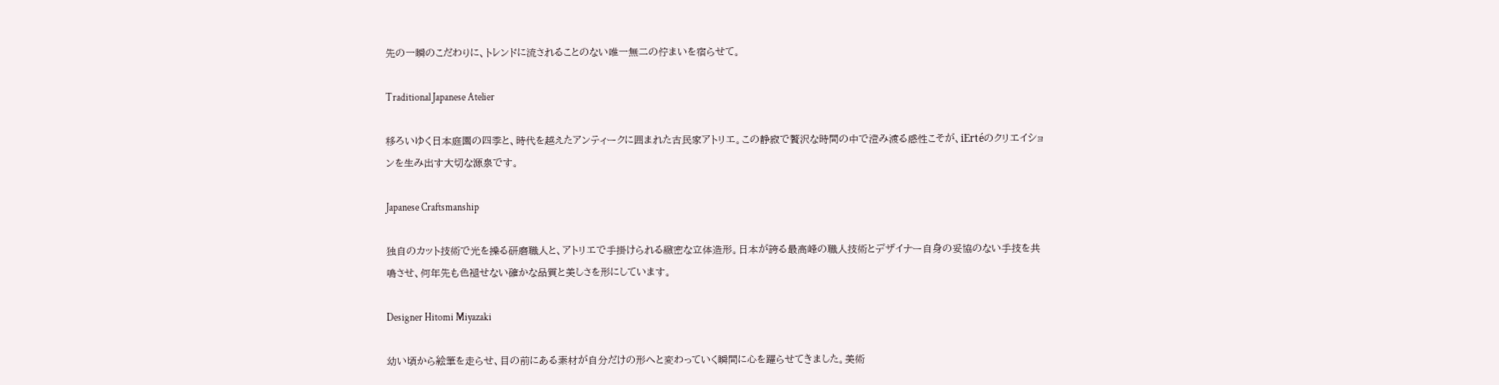先の一瞬のこだわりに、トレンドに流されることのない唯一無二の佇まいを宿らせて。

Traditional Japanese Atelier

移ろいゆく日本庭園の四季と、時代を越えたアンティークに囲まれた古民家アトリエ。この静寂で贅沢な時間の中で澄み渡る感性こそが、iErtéのクリエイションを生み出す大切な源泉です。

Japanese Craftsmanship

独自のカット技術で光を操る研磨職人と、アトリエで手掛けられる緻密な立体造形。日本が誇る最高峰の職人技術とデザイナー自身の妥協のない手技を共鳴させ、何年先も色褪せない確かな品質と美しさを形にしています。

Designer Hitomi Miyazaki

幼い頃から絵筆を走らせ、目の前にある素材が自分だけの形へと変わっていく瞬間に心を躍らせてきました。美術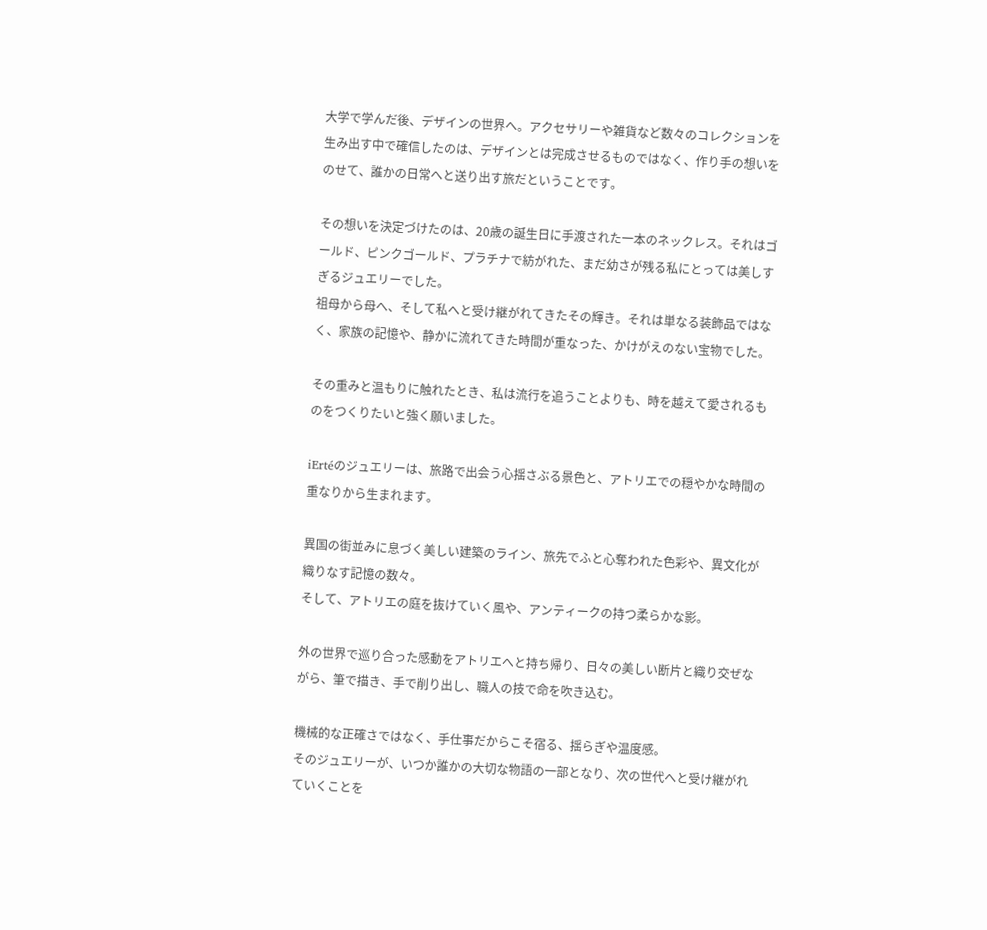大学で学んだ後、デザインの世界へ。アクセサリーや雑貨など数々のコレクションを生み出す中で確信したのは、デザインとは完成させるものではなく、作り手の想いをのせて、誰かの日常へと送り出す旅だということです。

その想いを決定づけたのは、20歳の誕生日に手渡された一本のネックレス。それはゴールド、ピンクゴールド、プラチナで紡がれた、まだ幼さが残る私にとっては美しすぎるジュエリーでした。
祖母から母へ、そして私へと受け継がれてきたその輝き。それは単なる装飾品ではなく、家族の記憶や、静かに流れてきた時間が重なった、かけがえのない宝物でした。

その重みと温もりに触れたとき、私は流行を追うことよりも、時を越えて愛されるものをつくりたいと強く願いました。

iErtéのジュエリーは、旅路で出会う心揺さぶる景色と、アトリエでの穏やかな時間の重なりから生まれます。

異国の街並みに息づく美しい建築のライン、旅先でふと心奪われた色彩や、異文化が織りなす記憶の数々。
そして、アトリエの庭を抜けていく風や、アンティークの持つ柔らかな影。

外の世界で巡り合った感動をアトリエへと持ち帰り、日々の美しい断片と織り交ぜながら、筆で描き、手で削り出し、職人の技で命を吹き込む。

機械的な正確さではなく、手仕事だからこそ宿る、揺らぎや温度感。
そのジュエリーが、いつか誰かの大切な物語の一部となり、次の世代へと受け継がれていくことを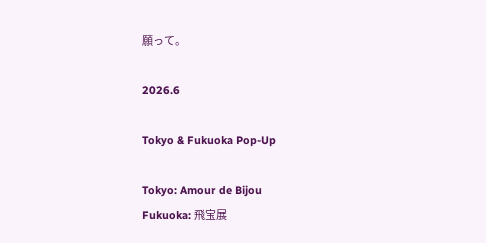願って。

2026.6

Tokyo & Fukuoka Pop-Up

Tokyo: Amour de Bijou
Fukuoka: 飛宝展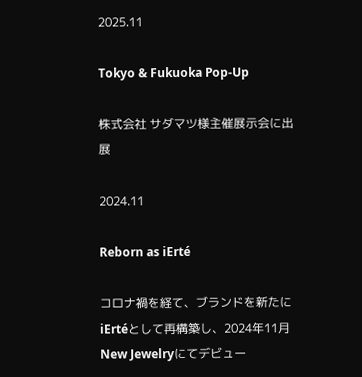2025.11

Tokyo & Fukuoka Pop-Up

株式会社 サダマツ様主催展示会に出展

2024.11

Reborn as iErté

コロナ禍を経て、ブランドを新たにiErtéとして再構築し、2024年11月New Jewelryにてデビュー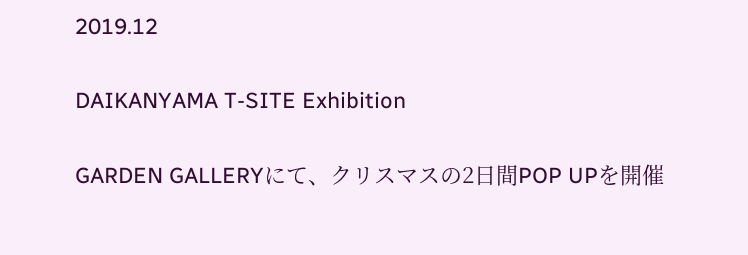2019.12

DAIKANYAMA T-SITE Exhibition

GARDEN GALLERYにて、クリスマスの2日間POP UPを開催